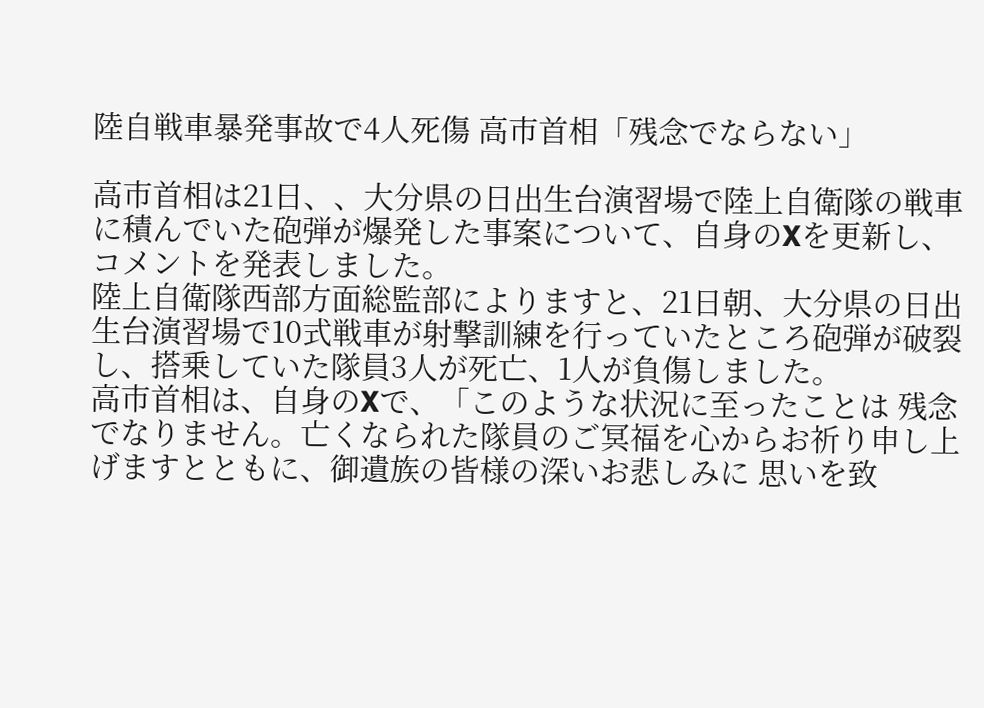陸自戦車暴発事故で4人死傷 高市首相「残念でならない」

高市首相は21日、、大分県の日出生台演習場で陸上自衛隊の戦車に積んでいた砲弾が爆発した事案について、自身のXを更新し、コメントを発表しました。
陸上自衛隊西部方面総監部によりますと、21日朝、大分県の日出生台演習場で10式戦車が射撃訓練を行っていたところ砲弾が破裂し、搭乗していた隊員3人が死亡、1人が負傷しました。
高市首相は、自身のXで、「このような状況に至ったことは 残念でなりません。亡くなられた隊員のご冥福を心からお祈り申し上げますとともに、御遺族の皆様の深いお悲しみに 思いを致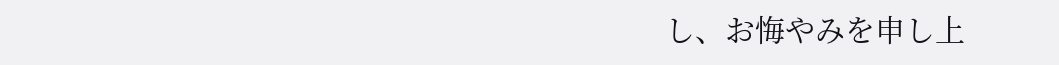し、お悔やみを申し上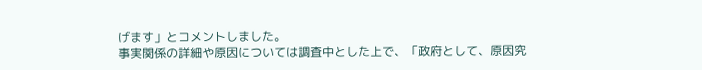げます」とコメントしました。
事実関係の詳細や原因については調査中とした上で、「政府として、原因究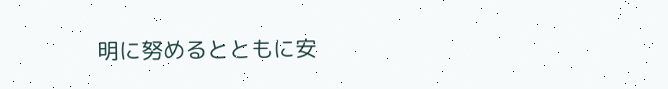明に努めるとともに安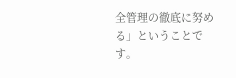全管理の徹底に努める」ということです。